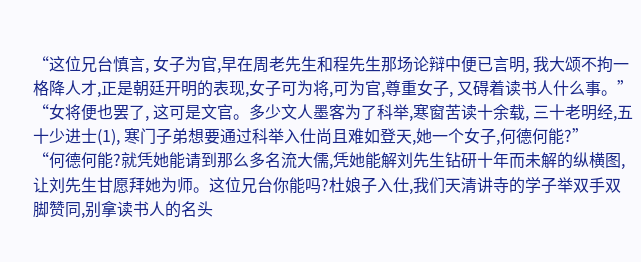“这位兄台慎言, 女子为官,早在周老先生和程先生那场论辩中便已言明, 我大颂不拘一格降人才,正是朝廷开明的表现,女子可为将,可为官,尊重女子, 又碍着读书人什么事。”
“女将便也罢了, 这可是文官。多少文人墨客为了科举,寒窗苦读十余载, 三十老明经,五十少进士(1), 寒门子弟想要通过科举入仕尚且难如登天,她一个女子,何德何能?”
“何德何能?就凭她能请到那么多名流大儒,凭她能解刘先生钻研十年而未解的纵横图,让刘先生甘愿拜她为师。这位兄台你能吗?杜娘子入仕,我们天清讲寺的学子举双手双脚赞同,别拿读书人的名头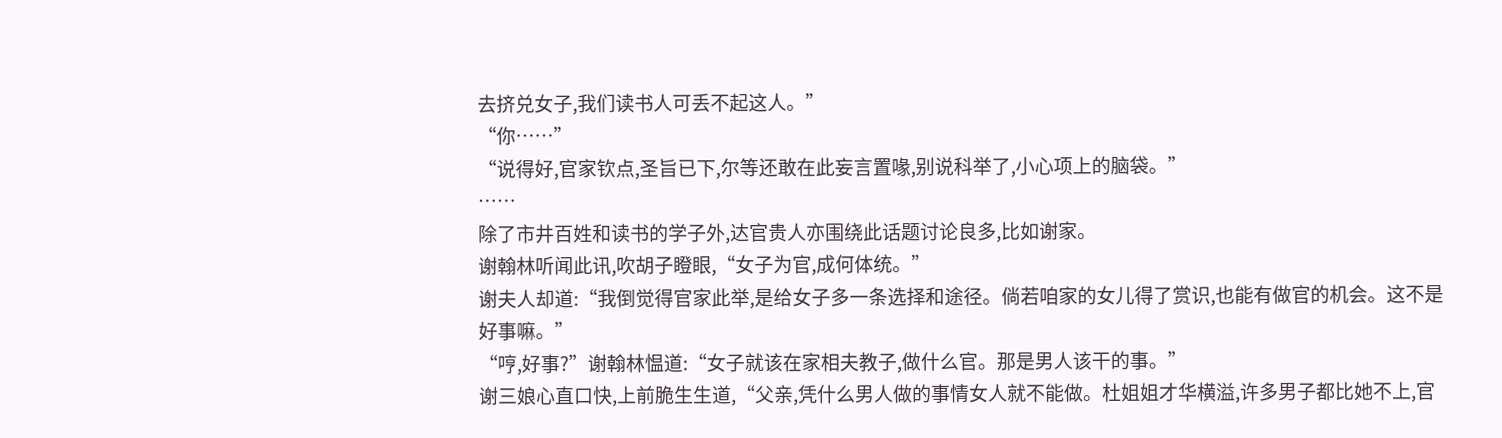去挤兑女子,我们读书人可丢不起这人。”
“你……”
“说得好,官家钦点,圣旨已下,尔等还敢在此妄言置喙,别说科举了,小心项上的脑袋。”
……
除了市井百姓和读书的学子外,达官贵人亦围绕此话题讨论良多,比如谢家。
谢翰林听闻此讯,吹胡子瞪眼,“女子为官,成何体统。”
谢夫人却道:“我倒觉得官家此举,是给女子多一条选择和途径。倘若咱家的女儿得了赏识,也能有做官的机会。这不是好事嘛。”
“哼,好事?”谢翰林愠道:“女子就该在家相夫教子,做什么官。那是男人该干的事。”
谢三娘心直口快,上前脆生生道,“父亲,凭什么男人做的事情女人就不能做。杜姐姐才华横溢,许多男子都比她不上,官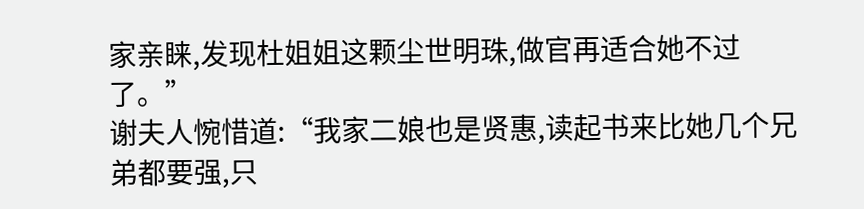家亲睐,发现杜姐姐这颗尘世明珠,做官再适合她不过了。”
谢夫人惋惜道:“我家二娘也是贤惠,读起书来比她几个兄弟都要强,只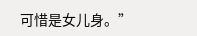可惜是女儿身。”